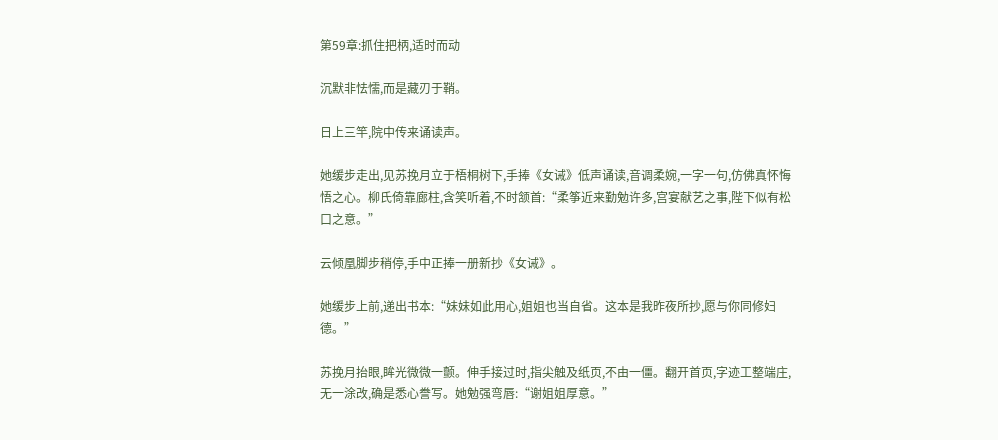第59章:抓住把柄,适时而动

沉默非怯懦,而是藏刃于鞘。

日上三竿,院中传来诵读声。

她缓步走出,见苏挽月立于梧桐树下,手捧《女诫》低声诵读,音调柔婉,一字一句,仿佛真怀悔悟之心。柳氏倚靠廊柱,含笑听着,不时颔首:“柔筝近来勤勉许多,宫宴献艺之事,陛下似有松口之意。”

云倾凰脚步稍停,手中正捧一册新抄《女诫》。

她缓步上前,递出书本:“妹妹如此用心,姐姐也当自省。这本是我昨夜所抄,愿与你同修妇德。”

苏挽月抬眼,眸光微微一颤。伸手接过时,指尖触及纸页,不由一僵。翻开首页,字迹工整端庄,无一涂改,确是悉心誊写。她勉强弯唇:“谢姐姐厚意。”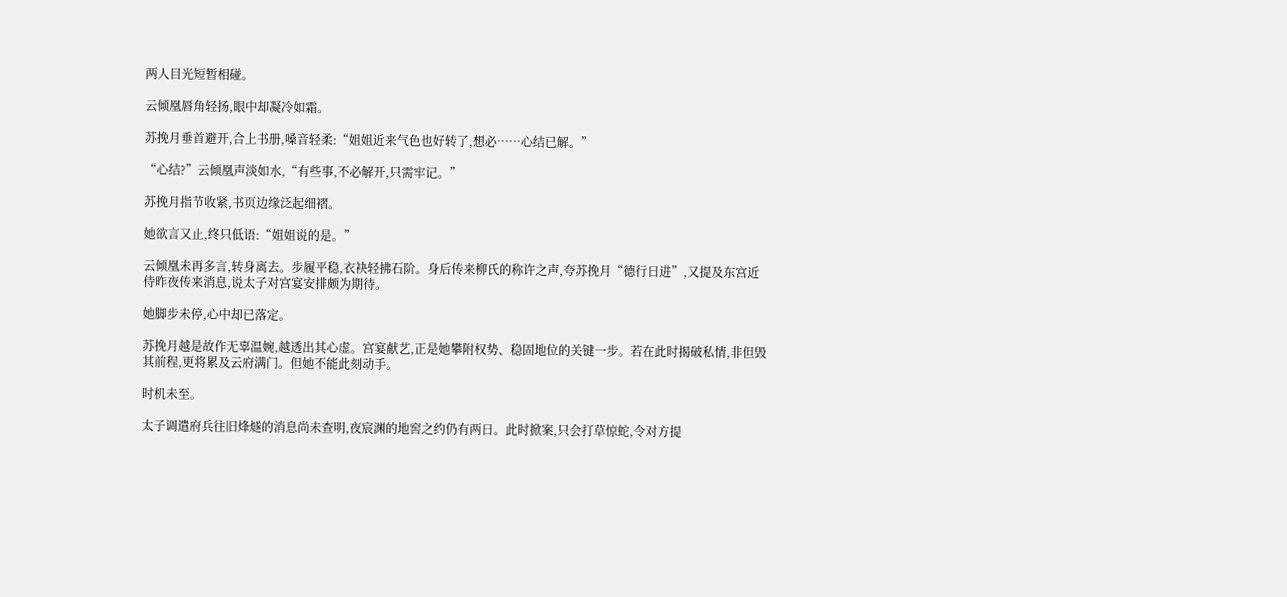两人目光短暂相碰。

云倾凰唇角轻扬,眼中却凝冷如霜。

苏挽月垂首避开,合上书册,嗓音轻柔:“姐姐近来气色也好转了,想必……心结已解。”

“心结?”云倾凰声淡如水,“有些事,不必解开,只需牢记。”

苏挽月指节收紧,书页边缘泛起细褶。

她欲言又止,终只低语:“姐姐说的是。”

云倾凰未再多言,转身离去。步履平稳,衣袂轻拂石阶。身后传来柳氏的称许之声,夸苏挽月“德行日进”,又提及东宫近侍昨夜传来消息,说太子对宫宴安排颇为期待。

她脚步未停,心中却已落定。

苏挽月越是故作无辜温婉,越透出其心虚。宫宴献艺,正是她攀附权势、稳固地位的关键一步。若在此时揭破私情,非但毁其前程,更将累及云府满门。但她不能此刻动手。

时机未至。

太子调遣府兵往旧烽燧的消息尚未查明,夜宸渊的地窖之约仍有两日。此时掀案,只会打草惊蛇,令对方提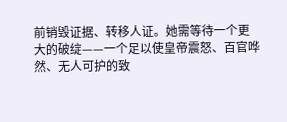前销毁证据、转移人证。她需等待一个更大的破绽——一个足以使皇帝震怒、百官哗然、无人可护的致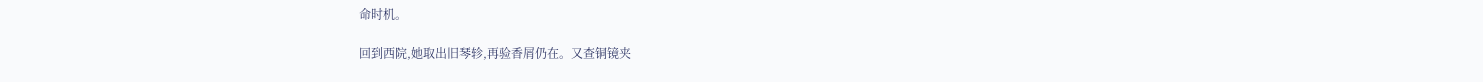命时机。

回到西院,她取出旧琴轸,再验香屑仍在。又查铜镜夹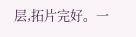层,拓片完好。一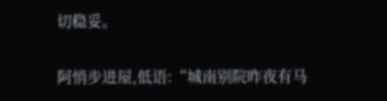切稳妥。

阿悄步进屋,低语:“城南别院昨夜有马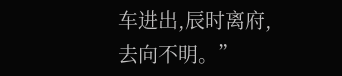车进出,辰时离府,去向不明。”